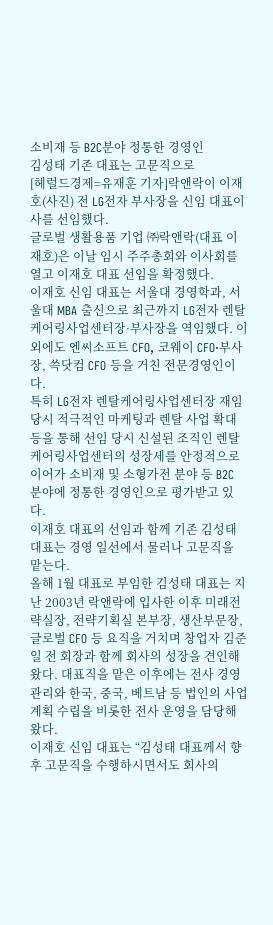소비재 등 B2C분야 정통한 경영인
김성태 기존 대표는 고문직으로
[헤럴드경제=유재훈 기자]락앤락이 이재호(사진) 전 LG전자 부사장을 신임 대표이사를 선임했다.
글로벌 생활용품 기업 ㈜락앤락(대표 이재호)은 이날 임시 주주총회와 이사회를 열고 이재호 대표 선임을 확정했다.
이재호 신임 대표는 서울대 경영학과, 서울대 MBA 출신으로 최근까지 LG전자 렌탈케어링사업센터장·부사장을 역임했다. 이외에도 엔씨소프트 CFO, 코웨이 CFO·부사장, 쓱닷컴 CFO 등을 거친 전문경영인이다.
특히 LG전자 렌탈케어링사업센터장 재임 당시 적극적인 마케팅과 렌탈 사업 확대 등을 통해 선임 당시 신설된 조직인 렌탈케어링사업센터의 성장세를 안정적으로 이어가 소비재 및 소형가전 분야 등 B2C 분야에 정통한 경영인으로 평가받고 있다.
이재호 대표의 선임과 함께 기존 김성태 대표는 경영 일선에서 물러나 고문직을 맡는다.
올해 1월 대표로 부임한 김성태 대표는 지난 2003년 락앤락에 입사한 이후 미래전략실장, 전략기획실 본부장, 생산부문장, 글로벌 CFO 등 요직을 거치며 창업자 김준일 전 회장과 함께 회사의 성장을 견인해왔다. 대표직을 맡은 이후에는 전사 경영관리와 한국, 중국, 베트남 등 법인의 사업계획 수립을 비롯한 전사 운영을 담당해왔다.
이재호 신임 대표는 “김성태 대표께서 향후 고문직을 수행하시면서도 회사의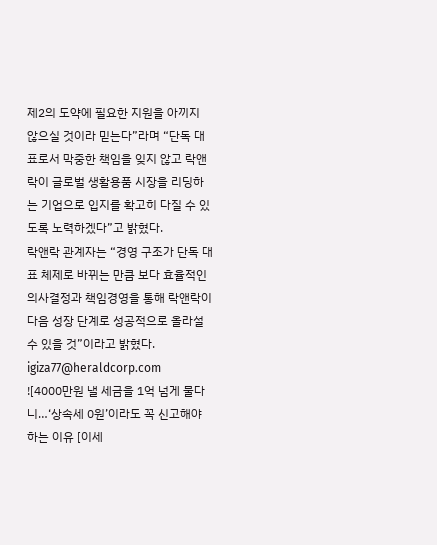제2의 도약에 필요한 지원을 아끼지 않으실 것이라 믿는다”라며 “단독 대표로서 막중한 책임을 잊지 않고 락앤락이 글로벌 생활용품 시장을 리딩하는 기업으로 입지를 확고히 다질 수 있도록 노력하겠다”고 밝혔다.
락앤락 관계자는 “경영 구조가 단독 대표 체제로 바뀌는 만큼 보다 효율적인 의사결정과 책임경영을 통해 락앤락이 다음 성장 단계로 성공적으로 올라설 수 있을 것”이라고 밝혔다.
igiza77@heraldcorp.com
![4000만원 낼 세금을 1억 넘게 물다니…‘상속세 0원’이라도 꼭 신고해야 하는 이유 [이세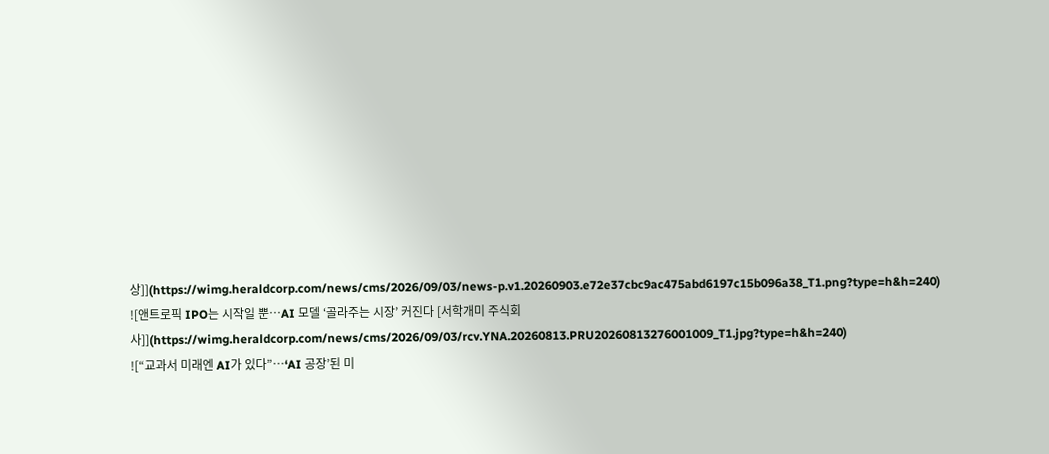상]](https://wimg.heraldcorp.com/news/cms/2026/09/03/news-p.v1.20260903.e72e37cbc9ac475abd6197c15b096a38_T1.png?type=h&h=240)
![앤트로픽 IPO는 시작일 뿐…AI 모델 ‘골라주는 시장’ 커진다 [서학개미 주식회사]](https://wimg.heraldcorp.com/news/cms/2026/09/03/rcv.YNA.20260813.PRU20260813276001009_T1.jpg?type=h&h=240)
![“교과서 미래엔 AI가 있다”…‘AI 공장’된 미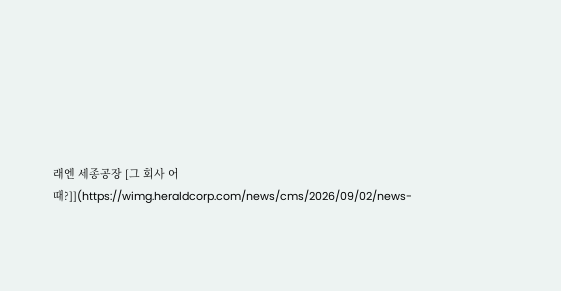래엔 세종공장 [그 회사 어때?]](https://wimg.heraldcorp.com/news/cms/2026/09/02/news-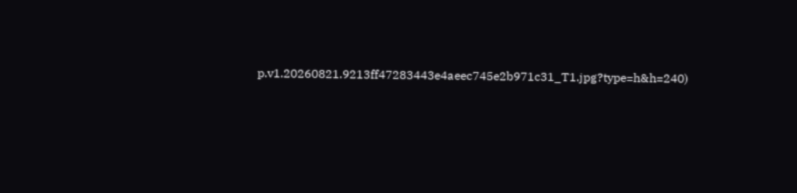p.v1.20260821.9213ff47283443e4aeec745e2b971c31_T1.jpg?type=h&h=240)